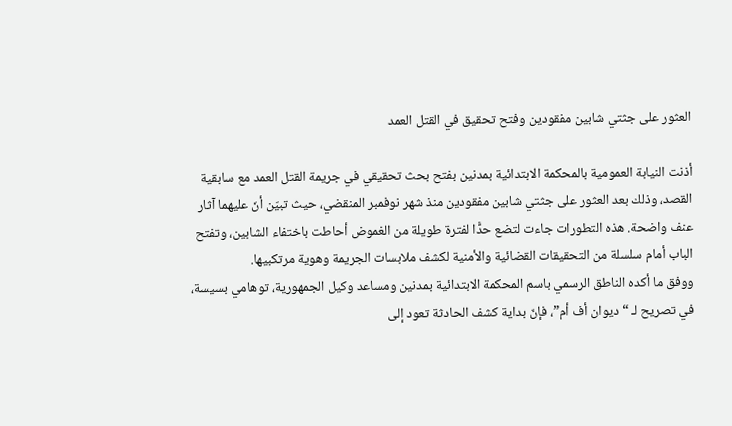العثور على جثتي شابين مفقودين وفتح تحقيق في القتل العمد

أذنت النيابة العمومية بالمحكمة الابتدائية بمدنين بفتح بحث تحقيقي في جريمة القتل العمد مع سابقية القصد، وذلك بعد العثور على جثتي شابين مفقودين منذ شهر نوفمبر المنقضي، حيث تبيّن أنّ عليهما آثار عنف واضحة. هذه التطورات جاءت لتضع حدًّا لفترة طويلة من الغموض أحاطت باختفاء الشابين، وتفتح الباب أمام سلسلة من التحقيقات القضائية والأمنية لكشف ملابسات الجريمة وهوية مرتكبيها.
ووفق ما أكده الناطق الرسمي باسم المحكمة الابتدائية بمدنين ومساعد وكيل الجمهورية، توهامي بسيسة، في تصريح لـ “ديوان أف أم”، فإنّ بداية كشف الحادثة تعود إلى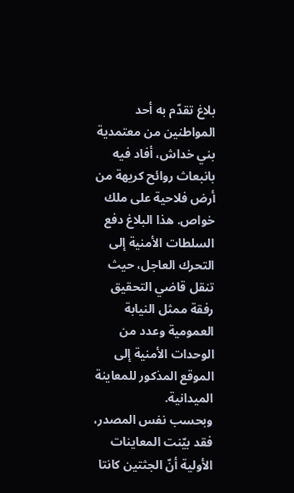بلاغ تقدّم به أحد المواطنين من معتمدية بني خداش، أفاد فيه بانبعاث روائح كريهة من أرض فلاحية على ملك خواص. هذا البلاغ دفع السلطات الأمنية إلى التحرك العاجل، حيث تنقل قاضي التحقيق رفقة ممثل النيابة العمومية وعدد من الوحدات الأمنية إلى الموقع المذكور للمعاينة الميدانية.
وبحسب نفس المصدر، فقد بيّنت المعاينات الأولية أنّ الجثتين كانتا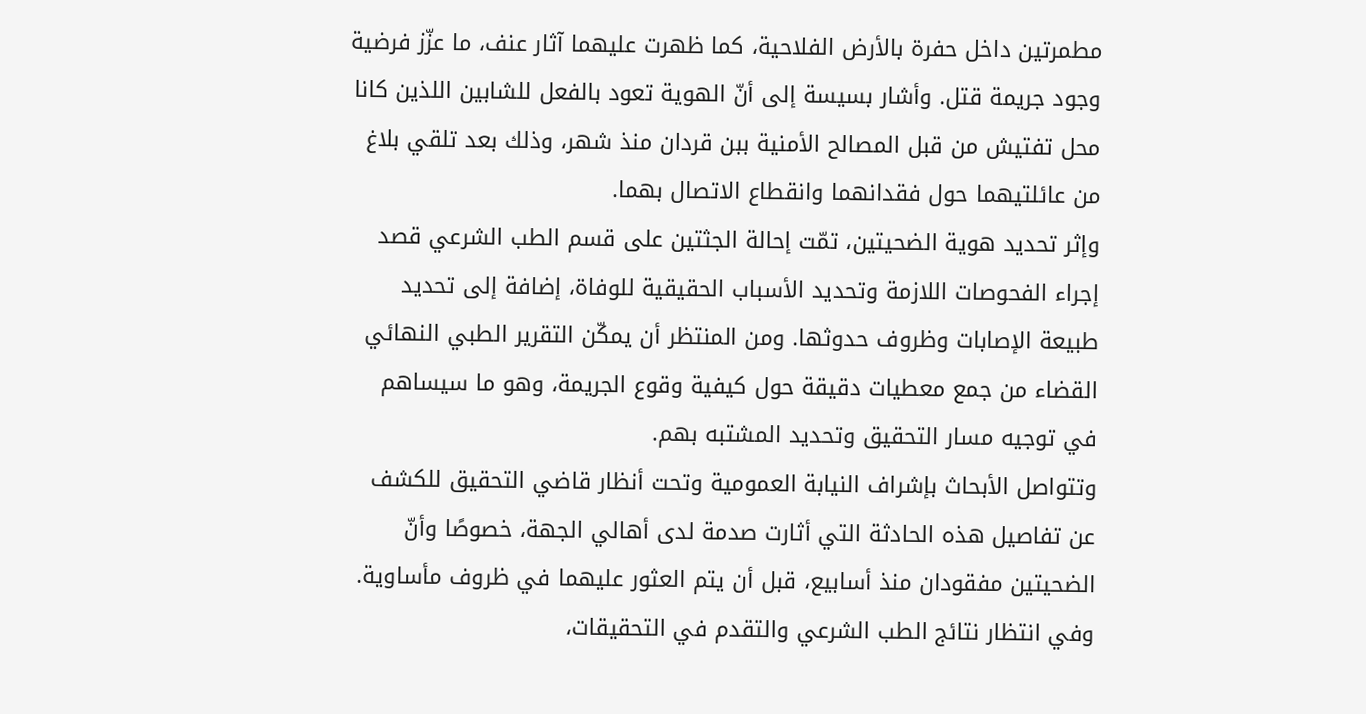مطمرتين داخل حفرة بالأرض الفلاحية، كما ظهرت عليهما آثار عنف، ما عزّز فرضية وجود جريمة قتل. وأشار بسيسة إلى أنّ الهوية تعود بالفعل للشابين اللذين كانا محل تفتيش من قبل المصالح الأمنية ببن قردان منذ شهر، وذلك بعد تلقي بلاغ من عائلتيهما حول فقدانهما وانقطاع الاتصال بهما.
وإثر تحديد هوية الضحيتين، تمّت إحالة الجثتين على قسم الطب الشرعي قصد إجراء الفحوصات اللازمة وتحديد الأسباب الحقيقية للوفاة، إضافة إلى تحديد طبيعة الإصابات وظروف حدوثها. ومن المنتظر أن يمكّن التقرير الطبي النهائي القضاء من جمع معطيات دقيقة حول كيفية وقوع الجريمة، وهو ما سيساهم في توجيه مسار التحقيق وتحديد المشتبه بهم.
وتتواصل الأبحاث بإشراف النيابة العمومية وتحت أنظار قاضي التحقيق للكشف عن تفاصيل هذه الحادثة التي أثارت صدمة لدى أهالي الجهة، خصوصًا وأنّ الضحيتين مفقودان منذ أسابيع، قبل أن يتم العثور عليهما في ظروف مأساوية. وفي انتظار نتائج الطب الشرعي والتقدم في التحقيقات،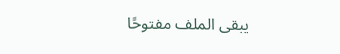يبقى الملف مفتوحًا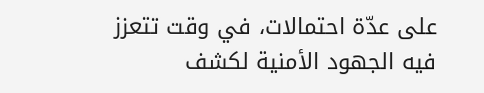على عدّة احتمالات، في وقت تتعزز فيه الجهود الأمنية لكشف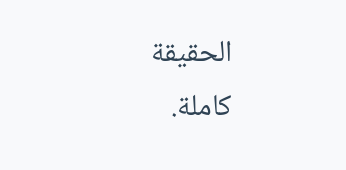الحقيقة كاملة.